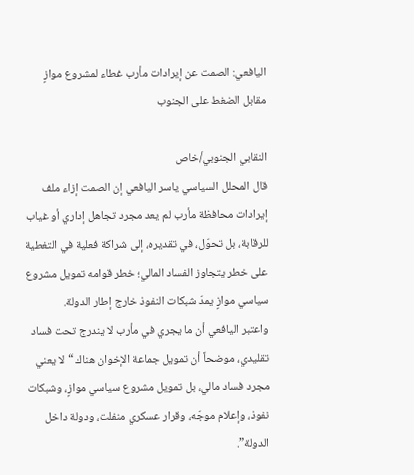اليافعي: الصمت عن إيرادات مأرب غطاء لمشروع موازٍ مقابل الضغط على الجنوب

النقابي الجنوبي/خاص
قال المحلل السياسي ياسر اليافعي إن الصمت إزاء ملف إيرادات محافظة مأرب لم يعد مجرد تجاهل إداري أو غياب للرقابة، بل تحوّل، في تقديره، إلى شراكة فعلية في التغطية على خطر يتجاوز الفساد المالي؛ خطر قوامه تمويل مشروع سياسي موازٍ يمدّ شبكات النفوذ خارج إطار الدولة.
واعتبر اليافعي أن ما يجري في مأرب لا يندرج تحت فساد تقليدي، موضحاً أن تمويل جماعة الإخوان هناك “لا يعني مجرد فساد مالي، بل تمويل مشروع سياسي موازٍ، وشبكات نفوذ، وإعلام موجّه، وقرار عسكري منفلت، ودولة داخل الدولة”.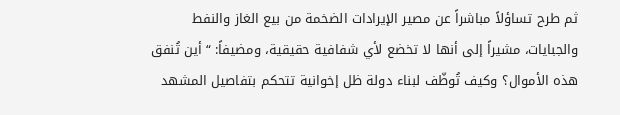ثم طرح تساؤلاً مباشراً عن مصير الإيرادات الضخمة من بيع الغاز والنفط والجبايات، مشيراً إلى أنها لا تخضع لأي شفافية حقيقية، ومضيفاً: “أين تُنفق هذه الأموال؟ وكيف تُوظّف لبناء دولة ظل إخوانية تتحكم بتفاصيل المشهد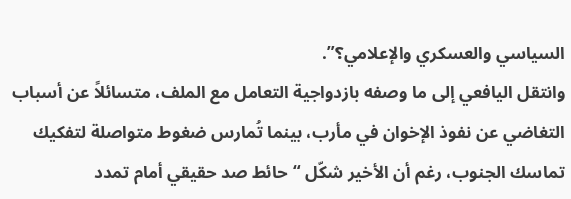السياسي والعسكري والإعلامي؟”.
وانتقل اليافعي إلى ما وصفه بازدواجية التعامل مع الملف، متسائلاً عن أسباب التغاضي عن نفوذ الإخوان في مأرب، بينما تُمارس ضغوط متواصلة لتفكيك تماسك الجنوب، رغم أن الأخير شكّل “حائط صد حقيقي أمام تمدد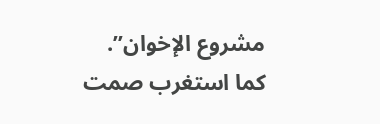مشروع الإخوان”.
كما استغرب صمت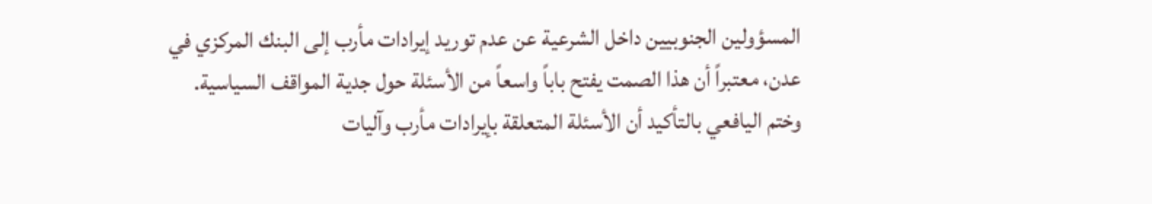المسؤولين الجنوبيين داخل الشرعية عن عدم توريد إيرادات مأرب إلى البنك المركزي في عدن، معتبراً أن هذا الصمت يفتح باباً واسعاً من الأسئلة حول جدية المواقف السياسية.
وختم اليافعي بالتأكيد أن الأسئلة المتعلقة بإيرادات مأرب وآليات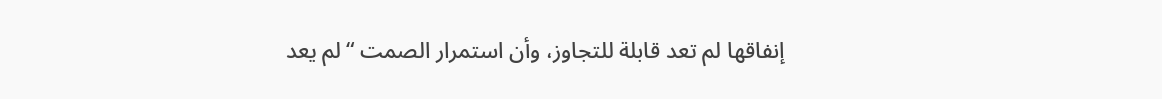إنفاقها لم تعد قابلة للتجاوز، وأن استمرار الصمت “لم يعد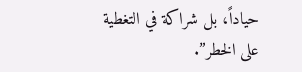حياداً، بل شراكة في التغطية على الخطر”.